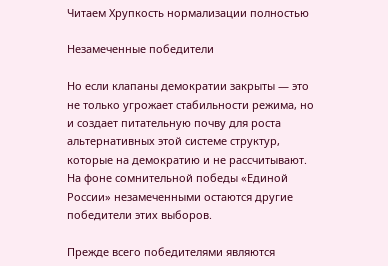Читаем Хрупкость нормализации полностью

Незамеченные победители

Но если клапаны демократии закрыты — это не только угрожает стабильности режима, но и создает питательную почву для роста альтернативных этой системе структур, которые на демократию и не рассчитывают. На фоне сомнительной победы «Единой России» незамеченными остаются другие победители этих выборов.

Прежде всего победителями являются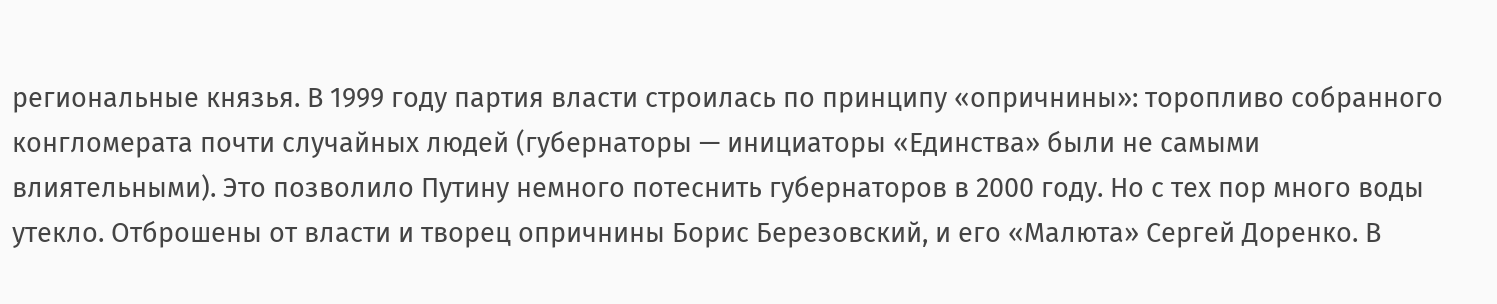региональные князья. В 1999 году партия власти строилась по принципу «опричнины»: торопливо собранного конгломерата почти случайных людей (губернаторы — инициаторы «Единства» были не самыми влиятельными). Это позволило Путину немного потеснить губернаторов в 2000 году. Но с тех пор много воды утекло. Отброшены от власти и творец опричнины Борис Березовский, и его «Малюта» Сергей Доренко. В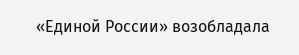«Единой России» возобладала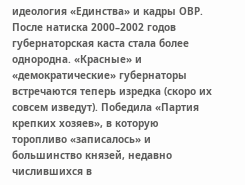идеология «Единства» и кадры ОВР. После натиска 2000–2002 годов губернаторская каста стала более однородна. «Красные» и «демократические» губернаторы встречаются теперь изредка (скоро их совсем изведут). Победила «Партия крепких хозяев», в которую торопливо «записалось» и большинство князей, недавно числившихся в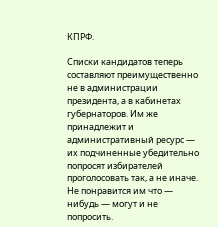КПРФ.

Списки кандидатов теперь составляют преимущественно не в администрации президента, а в кабинетах губернаторов. Им же принадлежит и административный ресурс — их подчиненные убедительно попросят избирателей проголосовать так, а не иначе. Не понравится им что — нибудь — могут и не попросить.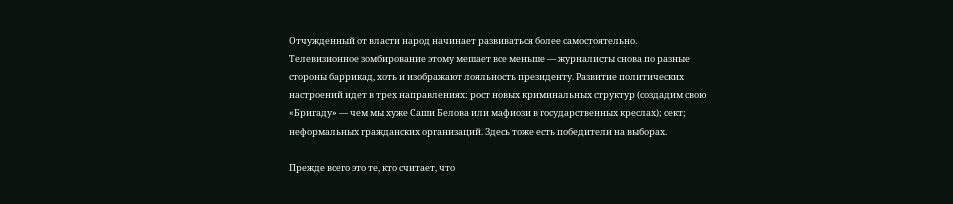Отчужденный от власти народ начинает развиваться более самостоятельно. Телевизионное зомбирование этому мешает все меньше — журналисты снова по разные стороны баррикад, хоть и изображают лояльность президенту. Развитие политических настроений идет в трех направлениях: рост новых криминальных структур (создадим свою «Бригаду» — чем мы хуже Саши Белова или мафиози в государственных креслах); сект; неформальных гражданских организаций. Здесь тоже есть победители на выборах.

Прежде всего это те, кто считает, что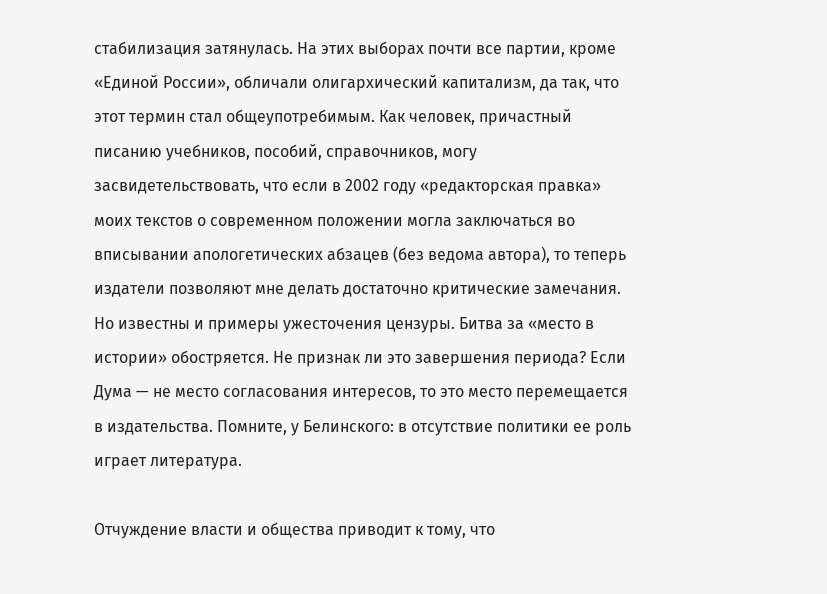стабилизация затянулась. На этих выборах почти все партии, кроме «Единой России», обличали олигархический капитализм, да так, что этот термин стал общеупотребимым. Как человек, причастный писанию учебников, пособий, справочников, могу засвидетельствовать, что если в 2002 году «редакторская правка» моих текстов о современном положении могла заключаться во вписывании апологетических абзацев (без ведома автора), то теперь издатели позволяют мне делать достаточно критические замечания. Но известны и примеры ужесточения цензуры. Битва за «место в истории» обостряется. Не признак ли это завершения периода? Если Дума — не место согласования интересов, то это место перемещается в издательства. Помните, у Белинского: в отсутствие политики ее роль играет литература.

Отчуждение власти и общества приводит к тому, что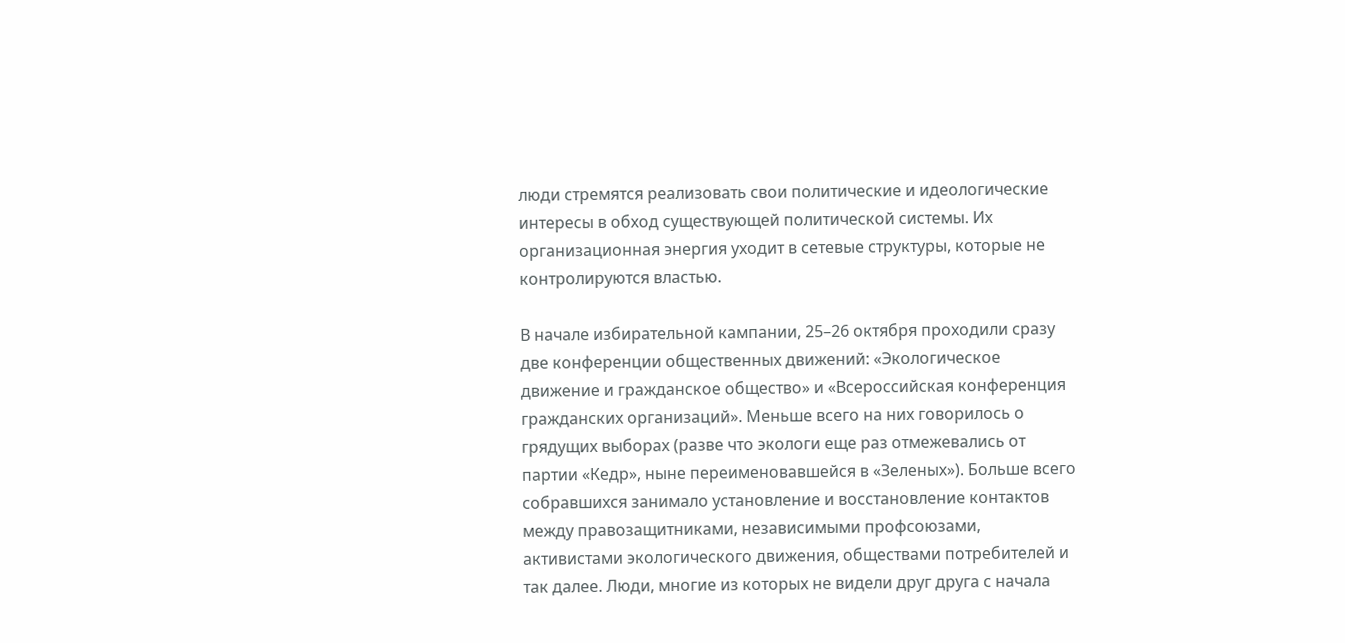люди стремятся реализовать свои политические и идеологические интересы в обход существующей политической системы. Их организационная энергия уходит в сетевые структуры, которые не контролируются властью.

В начале избирательной кампании, 25–26 октября проходили сразу две конференции общественных движений: «Экологическое движение и гражданское общество» и «Всероссийская конференция гражданских организаций». Меньше всего на них говорилось о грядущих выборах (разве что экологи еще раз отмежевались от партии «Кедр», ныне переименовавшейся в «Зеленых»). Больше всего собравшихся занимало установление и восстановление контактов между правозащитниками, независимыми профсоюзами, активистами экологического движения, обществами потребителей и так далее. Люди, многие из которых не видели друг друга с начала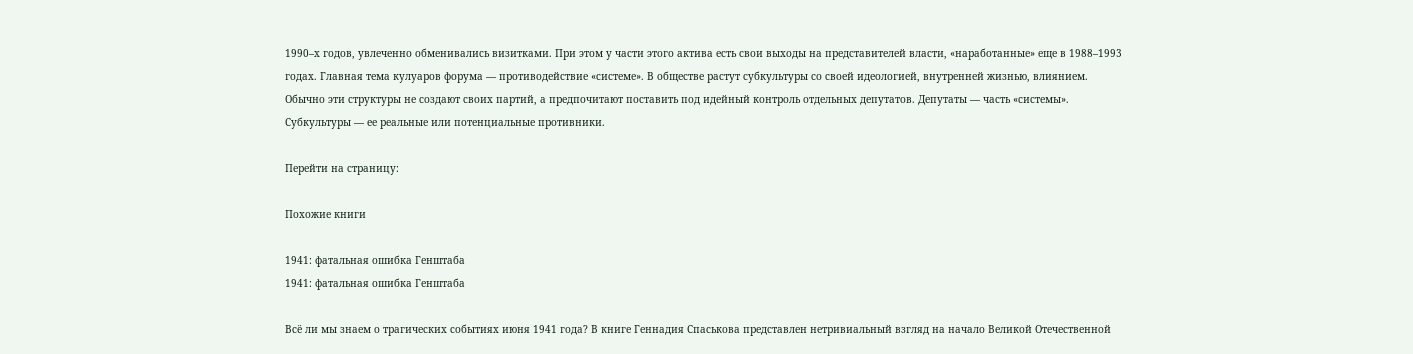1990–х годов, увлеченно обменивались визитками. При этом у части этого актива есть свои выходы на представителей власти, «наработанные» еще в 1988–1993 годах. Главная тема кулуаров форума — противодействие «системе». В обществе растут субкультуры со своей идеологией, внутренней жизнью, влиянием. Обычно эти структуры не создают своих партий, а предпочитают поставить под идейный контроль отдельных депутатов. Депутаты — часть «системы». Субкультуры — ее реальные или потенциальные противники.

Перейти на страницу:

Похожие книги

1941: фатальная ошибка Генштаба
1941: фатальная ошибка Генштаба

Всё ли мы знаем о трагических событиях июня 1941 года? В книге Геннадия Спаськова представлен нетривиальный взгляд на начало Великой Отечественной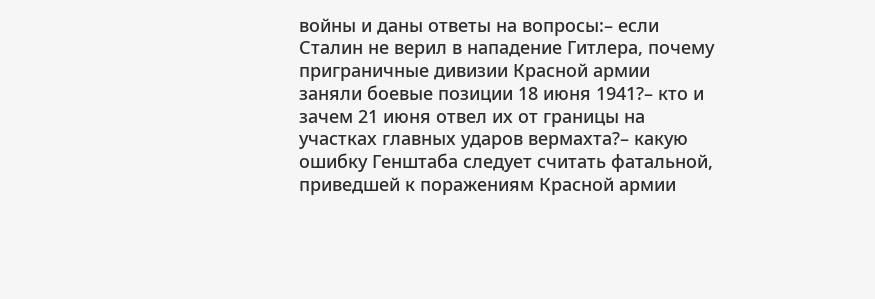войны и даны ответы на вопросы:– если Сталин не верил в нападение Гитлера, почему приграничные дивизии Красной армии заняли боевые позиции 18 июня 1941?– кто и зачем 21 июня отвел их от границы на участках главных ударов вермахта?– какую ошибку Генштаба следует считать фатальной, приведшей к поражениям Красной армии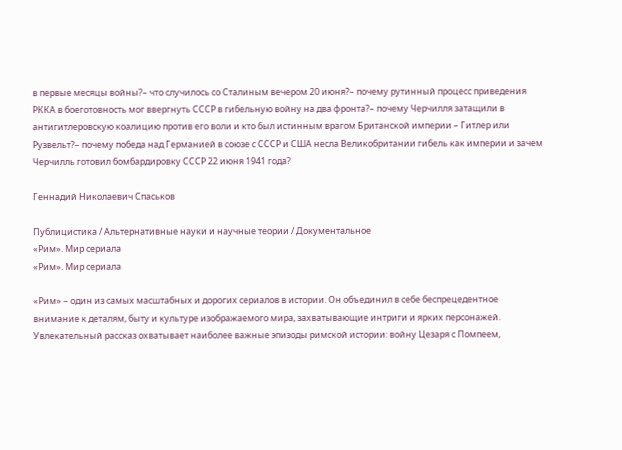в первые месяцы войны?– что случилось со Сталиным вечером 20 июня?– почему рутинный процесс приведения РККА в боеготовность мог ввергнуть СССР в гибельную войну на два фронта?– почему Черчилля затащили в антигитлеровскую коалицию против его воли и кто был истинным врагом Британской империи – Гитлер или Рузвельт?– почему победа над Германией в союзе с СССР и США несла Великобритании гибель как империи и зачем Черчилль готовил бомбардировку СССР 22 июня 1941 года?

Геннадий Николаевич Спаськов

Публицистика / Альтернативные науки и научные теории / Документальное
«Рим». Мир сериала
«Рим». Мир сериала

«Рим» – один из самых масштабных и дорогих сериалов в истории. Он объединил в себе беспрецедентное внимание к деталям, быту и культуре изображаемого мира, захватывающие интриги и ярких персонажей. Увлекательный рассказ охватывает наиболее важные эпизоды римской истории: войну Цезаря с Помпеем,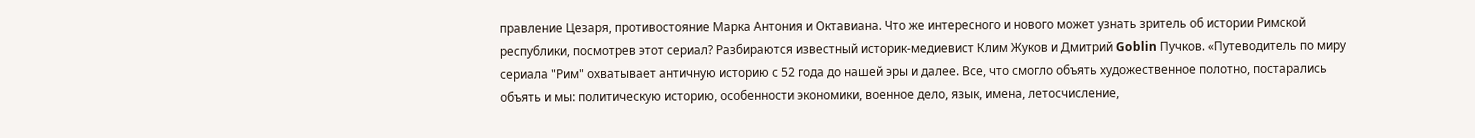правление Цезаря, противостояние Марка Антония и Октавиана. Что же интересного и нового может узнать зритель об истории Римской республики, посмотрев этот сериал? Разбираются известный историк-медиевист Клим Жуков и Дмитрий Goblin Пучков. «Путеводитель по миру сериала "Рим" охватывает античную историю с 52 года до нашей эры и далее. Все, что смогло объять художественное полотно, постарались объять и мы: политическую историю, особенности экономики, военное дело, язык, имена, летосчисление,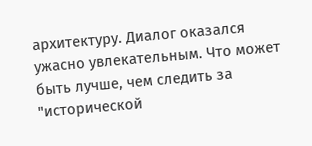архитектуру. Диалог оказался ужасно увлекательным. Что может быть лучше, чем следить за "исторической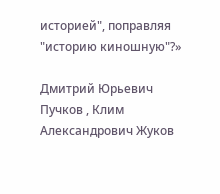историей", поправляя "историю киношную"?»

Дмитрий Юрьевич Пучков , Клим Александрович Жуков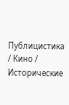Публицистика / Кино / Исторические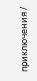приключения /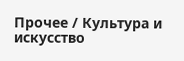Прочее / Культура и искусство